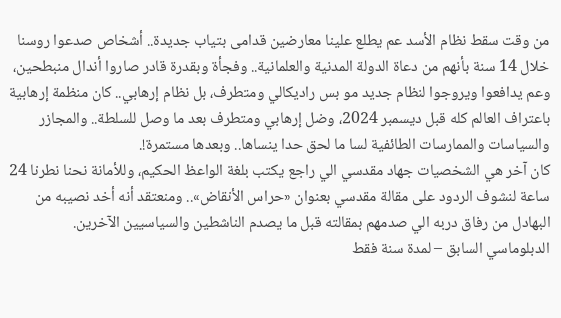من وقت سقط نظام الأسد عم يطلع علينا معارضين قدامى بتياب جديدة.. أشخاص صدعوا روسنا خلال 14 سنة بأنهم من دعاة الدولة المدنية والعلمانية.. وفجأة وبقدرة قادر صاروا أندال منبطحين، وعم يدافعوا ويروجوا لنظام جديد مو بس راديكالي ومتطرف، بل نظام إرهابي.. كان منظمة إرهابية باعتراف العالم كله قبل ديسمبر 2024، وضل إرهابي ومتطرف بعد ما وصل للسلطة.. والمجازر والسياسات والممارسات الطائفية لسا ما لحق حدا ينساها.. وبعدها مستمرة!.
كان آخر هي الشخصيات جهاد مقدسي الي راجع يكتب بلغة الواعظ الحكيم، وللأمانة نحنا نطرنا 24 ساعة لنشوف الردود على مقالة مقدسي بعنوان «حراس الأنقاض».. ومنعتقد أنه أخد نصيبه من البهادل من رفاق دربه الي صدمهم بمقالته قبل ما يصدم الناشطين والسياسيين الآخرين.
الدبلوماسي السابق – لمدة سنة فقط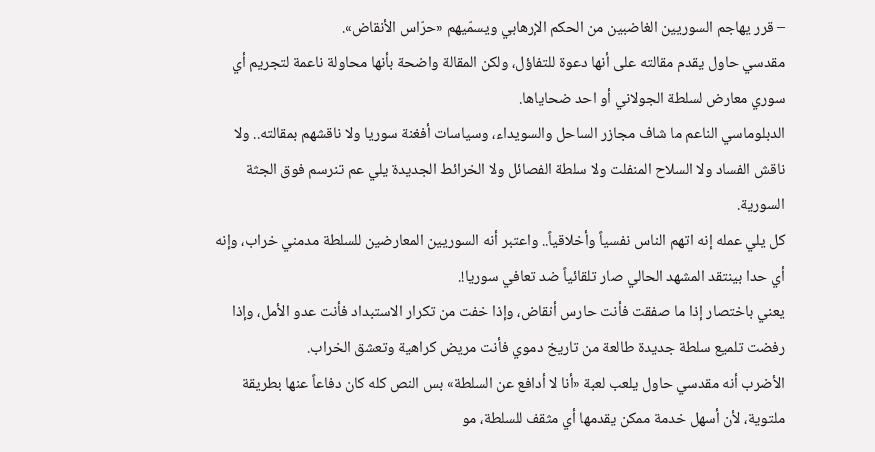– قرر يهاجم السوريين الغاضبين من الحكم الإرهابي ويسمّيهم «حرّاس الأنقاض».
مقدسي حاول يقدم مقالته على أنها دعوة للتفاؤل، ولكن المقالة واضحة بأنها محاولة ناعمة لتجريم أي سوري معارض لسلطة الجولاني أو احد ضحاياها.
الدبلوماسي الناعم ما شاف مجازر الساحل والسويداء، وسياسات أفغنة سوريا ولا ناقشهم بمقالته.. ولا ناقش الفساد ولا السلاح المنفلت ولا سلطة الفصائل ولا الخرائط الجديدة يلي عم تنرسم فوق الجثة السورية.
كل يلي عمله إنه اتهم الناس نفسياً وأخلاقياً.. واعتبر أنه السوريين المعارضين للسلطة مدمني خراب، وإنه أي حدا بينتقد المشهد الحالي صار تلقائياً ضد تعافي سوريا!.
يعني باختصار إذا ما صفقت فأنت حارس أنقاض، وإذا خفت من تكرار الاستبداد فأنت عدو الأمل، وإذا رفضت تلميع سلطة جديدة طالعة من تاريخ دموي فأنت مريض كراهية وتعشق الخراب.
الأضرب أنه مقدسي حاول يلعب لعبة «أنا لا أدافع عن السلطة» بس النص كله كان دفاعاً عنها بطريقة ملتوية، لأن أسهل خدمة ممكن يقدمها أي مثقف للسلطة، مو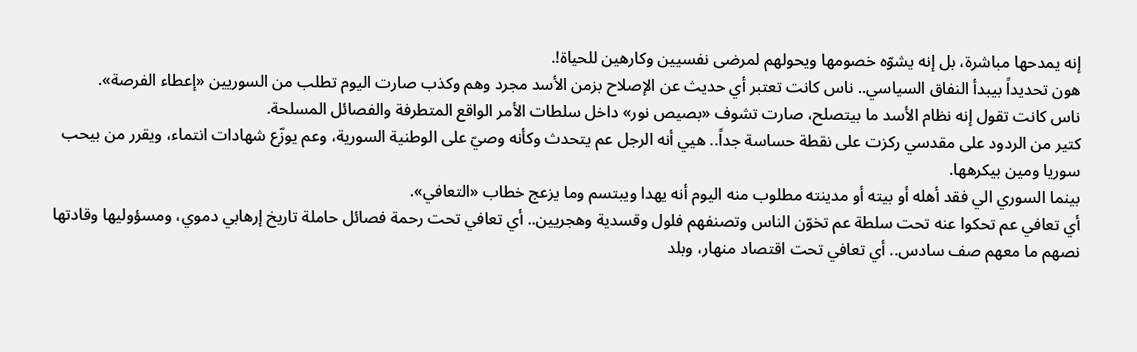إنه يمدحها مباشرة، بل إنه يشوّه خصومها ويحولهم لمرضى نفسيين وكارهين للحياة!.
هون تحديداً بيبدأ النفاق السياسي.. ناس كانت تعتبر أي حديث عن الإصلاح بزمن الأسد مجرد وهم وكذب صارت اليوم تطلب من السوريين «إعطاء الفرصة».
ناس كانت تقول إنه نظام الأسد ما بيتصلح، صارت تشوف «بصيص نور» داخل سلطات الأمر الواقع المتطرفة والفصائل المسلحة.
كتير من الردود على مقدسي ركزت على نقطة حساسة جداً.. هيي أنه الرجل عم يتحدث وكأنه وصيّ على الوطنية السورية، وعم يوزّع شهادات انتماء، ويقرر من بيحب سوريا ومين بيكرهها.
بينما السوري الي فقد أهله أو بيته أو مدينته مطلوب منه اليوم أنه يهدا ويبتسم وما يزعج خطاب «التعافي».
أي تعافي عم تحكوا عنه تحت سلطة عم تخوّن الناس وتصنفهم فلول وقسدية وهجريين.. أي تعافي تحت رحمة فصائل حاملة تاريخ إرهابي دموي، ومسؤوليها وقادتها نصهم ما معهم صف سادس.. أي تعافي تحت اقتصاد منهار، وبلد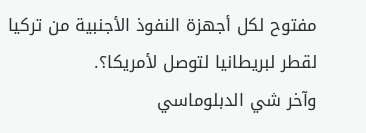مفتوح لكل أجهزة النفوذ الأجنبية من تركيا لقطر لبريطانيا لتوصل لأمريكا؟.
وآخر شي الدبلوماسي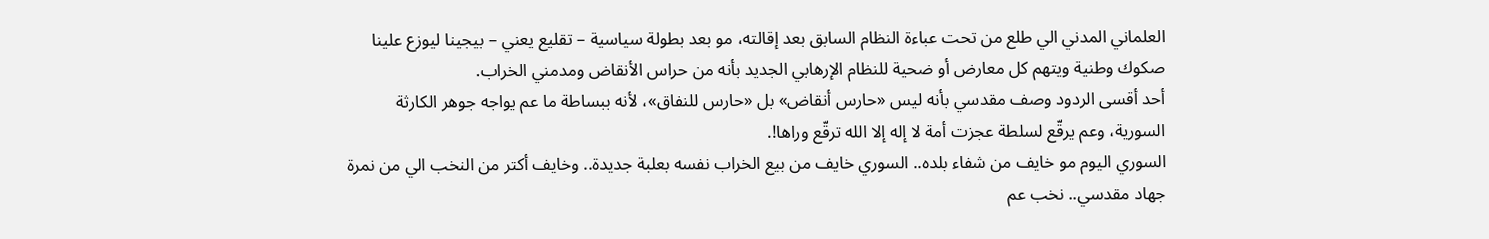العلماني المدني الي طلع من تحت عباءة النظام السابق بعد إقالته، مو بعد بطولة سياسية – تقليع يعني – بيجينا ليوزع علينا صكوك وطنية ويتهم كل معارض أو ضحية للنظام الإرهابي الجديد بأنه من حراس الأنقاض ومدمني الخراب.
أحد أقسى الردود وصف مقدسي بأنه ليس «حارس أنقاض» بل «حارس للنفاق»، لأنه ببساطة ما عم يواجه جوهر الكارثة السورية، وعم يرقّع لسلطة عجزت أمة لا إله إلا الله ترقّع وراها!.
السوري اليوم مو خايف من شفاء بلده.. السوري خايف من بيع الخراب نفسه بعلبة جديدة.. وخايف أكتر من النخب الي من نمرة جهاد مقدسي.. نخب عم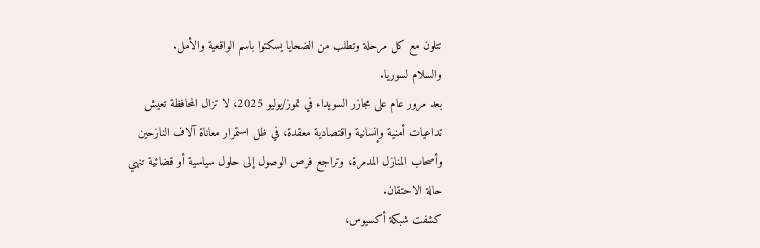تتلون مع كل مرحلة وتطلب من الضحايا يسكتوا باسم الواقعية والأمل.
والسلام لسوريا.
بعد مرور عام على مجازر السويداء في تموز/يوليو 2025، لا تزال المحافظة تعيش تداعيات أمنية وإنسانية واقتصادية معقدة، في ظل استمرار معاناة آلاف النازحين وأصحاب المنازل المدمرة، وتراجع فرص الوصول إلى حلول سياسية أو قضائية تنهي حالة الاحتقان.
كشفت شبكة أكسيوس،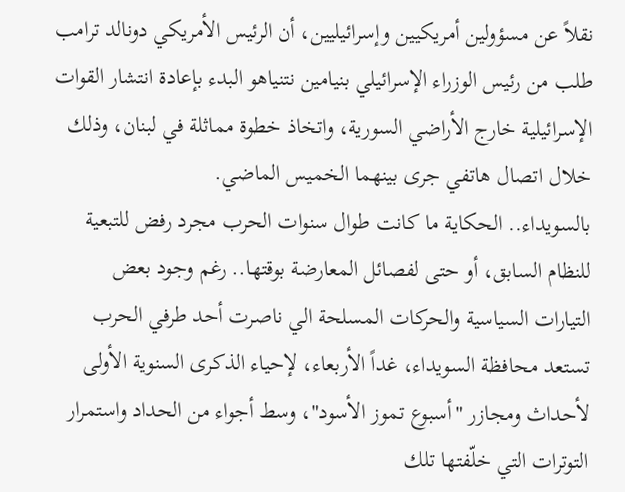نقلاً عن مسؤولين أمريكيين وإسرائيليين، أن الرئيس الأمريكي دونالد ترامب طلب من رئيس الوزراء الإسرائيلي بنيامين نتنياهو البدء بإعادة انتشار القوات الإسرائيلية خارج الأراضي السورية، واتخاذ خطوة مماثلة في لبنان، وذلك خلال اتصال هاتفي جرى بينهما الخميس الماضي.
بالسويداء.. الحكاية ما كانت طوال سنوات الحرب مجرد رفض للتبعية للنظام السابق، أو حتى لفصائل المعارضة بوقتها.. رغم وجود بعض التيارات السياسية والحركات المسلحة الي ناصرت أحد طرفي الحرب
تستعد محافظة السويداء، غداً الأربعاء، لإحياء الذكرى السنوية الأولى لأحداث ومجازر "أسبوع تموز الأسود"، وسط أجواء من الحداد واستمرار التوترات التي خلّفتها تلك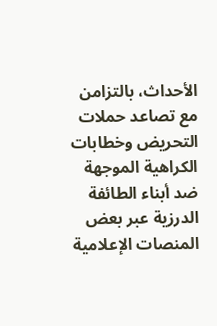الأحداث، بالتزامن مع تصاعد حملات التحريض وخطابات الكراهية الموجهة ضد أبناء الطائفة الدرزية عبر بعض المنصات الإعلامية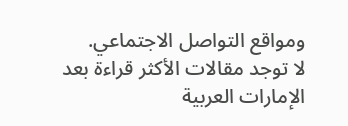ومواقع التواصل الاجتماعي.
لا توجد مقالات الأكثر قراءة بعد
الإمارات العربية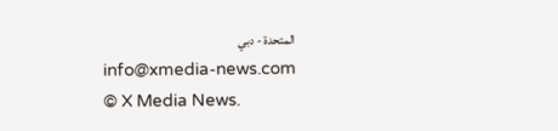المتحدة - دبي
info@xmedia-news.com
© X Media News.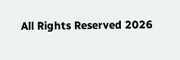All Rights Reserved 2026